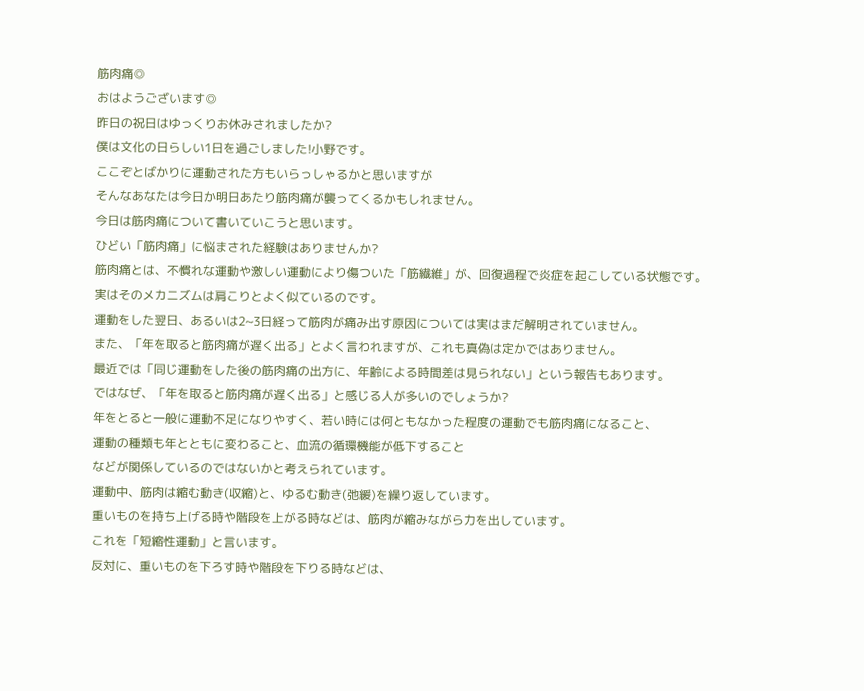筋肉痛◎
おはようございます◎
昨日の祝日はゆっくりお休みされましたか?
僕は文化の日らしい1日を過ごしました!小野です。
ここぞとばかりに運動された方もいらっしゃるかと思いますが
そんなあなたは今日か明日あたり筋肉痛が襲ってくるかもしれません。
今日は筋肉痛について書いていこうと思います。
ひどい「筋肉痛」に悩まされた経験はありませんか?
筋肉痛とは、不慣れな運動や激しい運動により傷ついた「筋繊維」が、回復過程で炎症を起こしている状態です。
実はそのメカニズムは肩こりとよく似ているのです。
運動をした翌日、あるいは2~3日経って筋肉が痛み出す原因については実はまだ解明されていません。
また、「年を取ると筋肉痛が遅く出る」とよく言われますが、これも真偽は定かではありません。
最近では「同じ運動をした後の筋肉痛の出方に、年齢による時間差は見られない」という報告もあります。
ではなぜ、「年を取ると筋肉痛が遅く出る」と感じる人が多いのでしょうか?
年をとると一般に運動不足になりやすく、若い時には何ともなかった程度の運動でも筋肉痛になること、
運動の種類も年とともに変わること、血流の循環機能が低下すること
などが関係しているのではないかと考えられています。
運動中、筋肉は縮む動き(収縮)と、ゆるむ動き(弛緩)を繰り返しています。
重いものを持ち上げる時や階段を上がる時などは、筋肉が縮みながら力を出しています。
これを「短縮性運動」と言います。
反対に、重いものを下ろす時や階段を下りる時などは、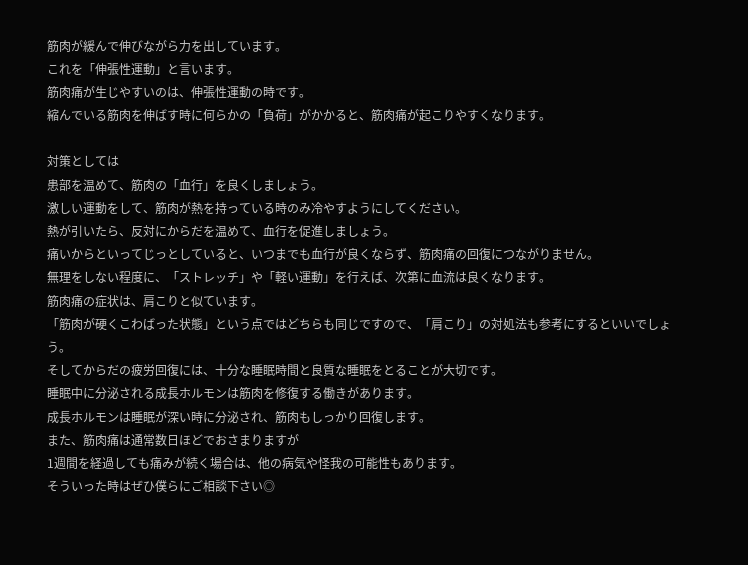筋肉が緩んで伸びながら力を出しています。
これを「伸張性運動」と言います。
筋肉痛が生じやすいのは、伸張性運動の時です。
縮んでいる筋肉を伸ばす時に何らかの「負荷」がかかると、筋肉痛が起こりやすくなります。

対策としては
患部を温めて、筋肉の「血行」を良くしましょう。
激しい運動をして、筋肉が熱を持っている時のみ冷やすようにしてください。
熱が引いたら、反対にからだを温めて、血行を促進しましょう。
痛いからといってじっとしていると、いつまでも血行が良くならず、筋肉痛の回復につながりません。
無理をしない程度に、「ストレッチ」や「軽い運動」を行えば、次第に血流は良くなります。
筋肉痛の症状は、肩こりと似ています。
「筋肉が硬くこわばった状態」という点ではどちらも同じですので、「肩こり」の対処法も参考にするといいでしょう。
そしてからだの疲労回復には、十分な睡眠時間と良質な睡眠をとることが大切です。
睡眠中に分泌される成長ホルモンは筋肉を修復する働きがあります。
成長ホルモンは睡眠が深い時に分泌され、筋肉もしっかり回復します。
また、筋肉痛は通常数日ほどでおさまりますが
1週間を経過しても痛みが続く場合は、他の病気や怪我の可能性もあります。
そういった時はぜひ僕らにご相談下さい◎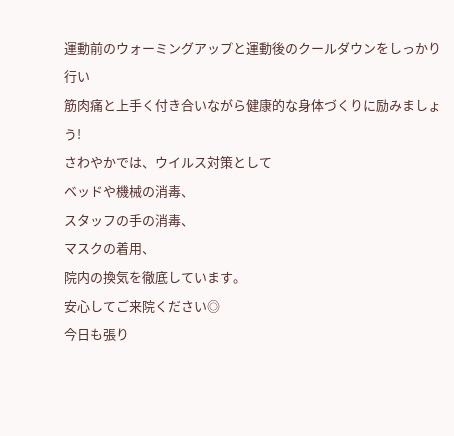運動前のウォーミングアップと運動後のクールダウンをしっかり行い
筋肉痛と上手く付き合いながら健康的な身体づくりに励みましょう!
さわやかでは、ウイルス対策として
ベッドや機械の消毒、
スタッフの手の消毒、
マスクの着用、
院内の換気を徹底しています。
安心してご来院ください◎
今日も張り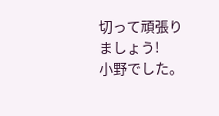切って頑張りましょう!
小野でした。